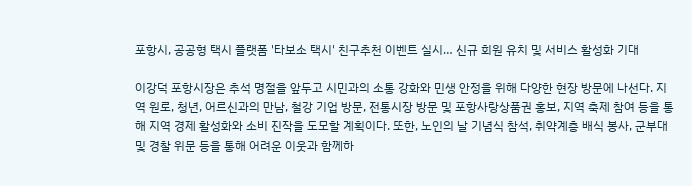포항시, 공공형 택시 플랫폼 '타보소 택시' 친구추천 이벤트 실시… 신규 회원 유치 및 서비스 활성화 기대

이강덕 포항시장은 추석 명절을 앞두고 시민과의 소통 강화와 민생 안정을 위해 다양한 현장 방문에 나선다. 지역 원로, 청년, 어르신과의 만남, 철강 기업 방문, 전통시장 방문 및 포항사랑상품권 홍보, 지역 축제 참여 등을 통해 지역 경제 활성화와 소비 진작을 도모할 계획이다. 또한, 노인의 날 기념식 참석, 취약계층 배식 봉사, 군부대 및 경찰 위문 등을 통해 어려운 이웃과 함께하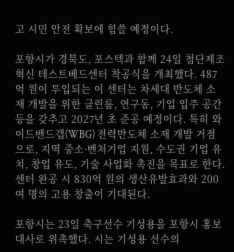고 시민 안전 확보에 힘쓸 예정이다.

포항시가 경북도, 포스텍과 함께 24일 첨단제조혁신 테스트베드센터 착공식을 개최했다. 487억 원이 투입되는 이 센터는 차세대 반도체 소재 개발을 위한 클린룸, 연구동, 기업 입주 공간 등을 갖추고 2027년 초 준공 예정이다. 특히 와이드밴드갭(WBG) 전력반도체 소재 개발 거점으로, 지역 중소·벤처기업 지원, 수도권 기업 유치, 창업 유도, 기술 사업화 촉진을 목표로 한다. 센터 완공 시 830억 원의 생산유발효과와 200여 명의 고용 창출이 기대된다.

포항시는 23일 축구선수 기성용을 포항시 홍보대사로 위촉했다. 시는 기성용 선수의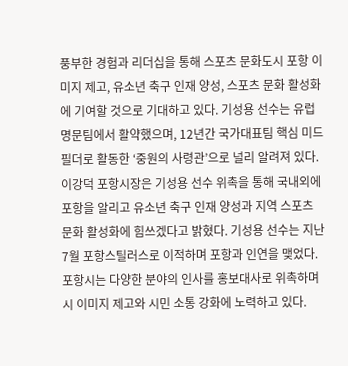풍부한 경험과 리더십을 통해 스포츠 문화도시 포항 이미지 제고, 유소년 축구 인재 양성, 스포츠 문화 활성화에 기여할 것으로 기대하고 있다. 기성용 선수는 유럽 명문팀에서 활약했으며, 12년간 국가대표팀 핵심 미드필더로 활동한 ‘중원의 사령관’으로 널리 알려져 있다. 이강덕 포항시장은 기성용 선수 위촉을 통해 국내외에 포항을 알리고 유소년 축구 인재 양성과 지역 스포츠 문화 활성화에 힘쓰겠다고 밝혔다. 기성용 선수는 지난 7월 포항스틸러스로 이적하며 포항과 인연을 맺었다. 포항시는 다양한 분야의 인사를 홍보대사로 위촉하며 시 이미지 제고와 시민 소통 강화에 노력하고 있다.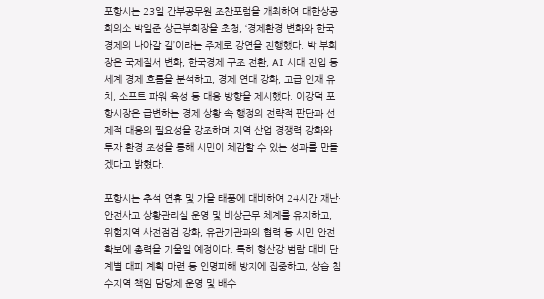포항시는 23일 간부공무원 조찬포럼을 개최하여 대한상공회의소 박일준 상근부회장을 초청, ‘경제환경 변화와 한국 경제의 나아갈 길’이라는 주제로 강연을 진행했다. 박 부회장은 국제질서 변화, 한국경제 구조 전환, AI 시대 진입 등 세계 경제 흐름을 분석하고, 경제 연대 강화, 고급 인재 유치, 소프트 파워 육성 등 대응 방향을 제시했다. 이강덕 포항시장은 급변하는 경제 상황 속 행정의 전략적 판단과 선제적 대응의 필요성을 강조하며 지역 산업 경쟁력 강화와 투자 환경 조성을 통해 시민이 체감할 수 있는 성과를 만들겠다고 밝혔다.

포항시는 추석 연휴 및 가을 태풍에 대비하여 24시간 재난·안전사고 상황관리실 운영 및 비상근무 체계를 유지하고, 위험지역 사전점검 강화, 유관기관과의 협력 등 시민 안전 확보에 총력을 기울일 예정이다. 특히 형산강 범람 대비 단계별 대피 계획 마련 등 인명피해 방지에 집중하고, 상습 침수지역 책임 담당제 운영 및 배수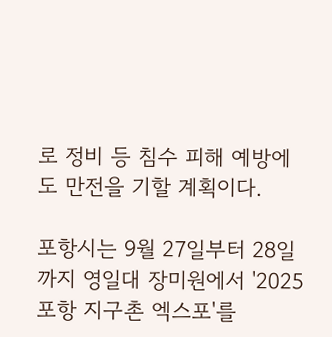로 정비 등 침수 피해 예방에도 만전을 기할 계획이다.

포항시는 9월 27일부터 28일까지 영일대 장미원에서 '2025 포항 지구촌 엑스포'를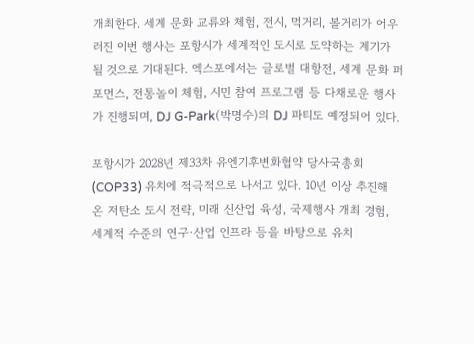개최한다. 세계 문화 교류와 체험, 전시, 먹거리, 볼거리가 어우러진 이번 행사는 포항시가 세계적인 도시로 도약하는 계기가 될 것으로 기대된다. 엑스포에서는 글로벌 대항전, 세계 문화 퍼포먼스, 전통놀이 체험, 시민 참여 프로그램 등 다채로운 행사가 진행되며, DJ G-Park(박명수)의 DJ 파티도 예정되어 있다.

포항시가 2028년 제33차 유엔기후변화협약 당사국총회(COP33) 유치에 적극적으로 나서고 있다. 10년 이상 추진해 온 저탄소 도시 전략, 미래 신산업 육성, 국제행사 개최 경험, 세계적 수준의 연구·산업 인프라 등을 바탕으로 유치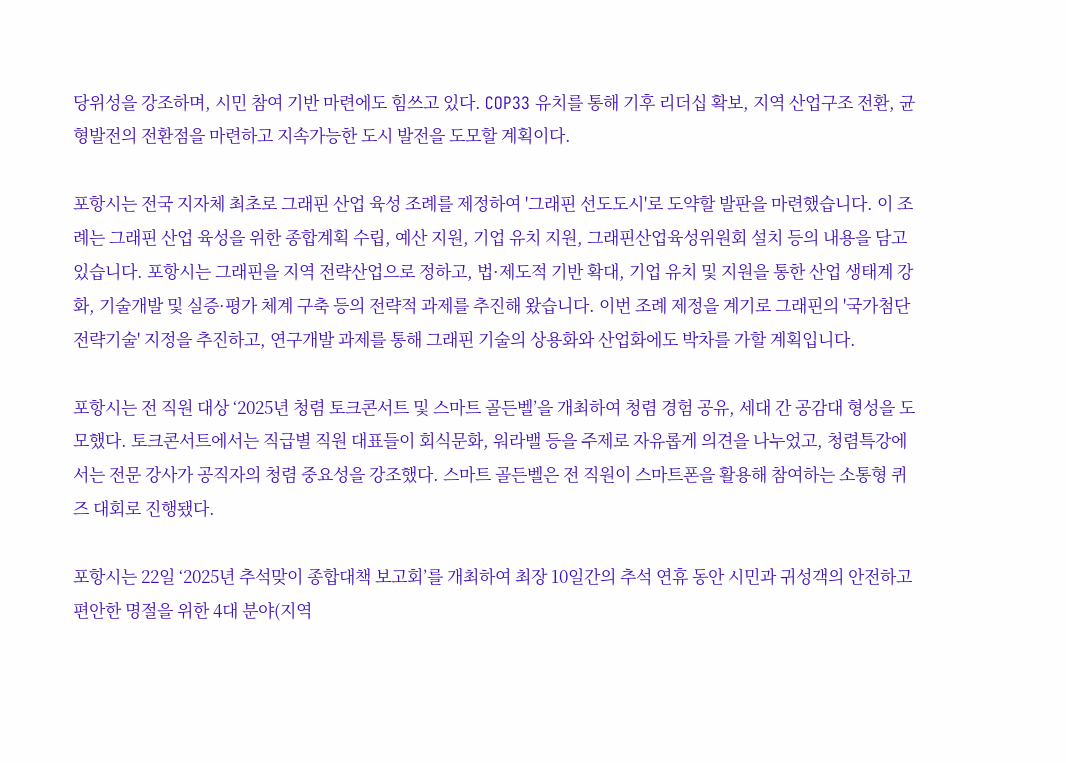당위성을 강조하며, 시민 참여 기반 마련에도 힘쓰고 있다. COP33 유치를 통해 기후 리더십 확보, 지역 산업구조 전환, 균형발전의 전환점을 마련하고 지속가능한 도시 발전을 도모할 계획이다.

포항시는 전국 지자체 최초로 그래핀 산업 육성 조례를 제정하여 '그래핀 선도도시'로 도약할 발판을 마련했습니다. 이 조례는 그래핀 산업 육성을 위한 종합계획 수립, 예산 지원, 기업 유치 지원, 그래핀산업육성위원회 설치 등의 내용을 담고 있습니다. 포항시는 그래핀을 지역 전략산업으로 정하고, 법·제도적 기반 확대, 기업 유치 및 지원을 통한 산업 생태계 강화, 기술개발 및 실증·평가 체계 구축 등의 전략적 과제를 추진해 왔습니다. 이번 조례 제정을 계기로 그래핀의 '국가첨단전략기술' 지정을 추진하고, 연구개발 과제를 통해 그래핀 기술의 상용화와 산업화에도 박차를 가할 계획입니다.

포항시는 전 직원 대상 ‘2025년 청렴 토크콘서트 및 스마트 골든벨’을 개최하여 청렴 경험 공유, 세대 간 공감대 형성을 도모했다. 토크콘서트에서는 직급별 직원 대표들이 회식문화, 워라밸 등을 주제로 자유롭게 의견을 나누었고, 청렴특강에서는 전문 강사가 공직자의 청렴 중요성을 강조했다. 스마트 골든벨은 전 직원이 스마트폰을 활용해 참여하는 소통형 퀴즈 대회로 진행됐다.

포항시는 22일 ‘2025년 추석맞이 종합대책 보고회’를 개최하여 최장 10일간의 추석 연휴 동안 시민과 귀성객의 안전하고 편안한 명절을 위한 4대 분야(지역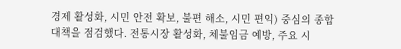경제 활성화, 시민 안전 확보, 불편 해소, 시민 편익) 중심의 종합대책을 점검했다. 전통시장 활성화, 체불임금 예방, 주요 시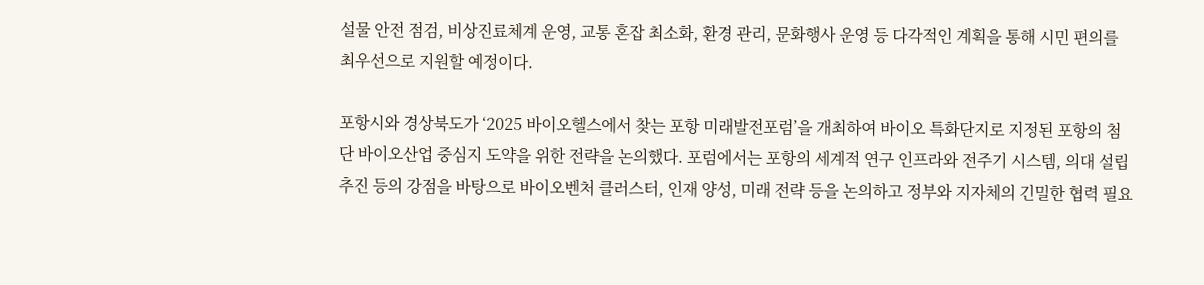설물 안전 점검, 비상진료체계 운영, 교통 혼잡 최소화, 환경 관리, 문화행사 운영 등 다각적인 계획을 통해 시민 편의를 최우선으로 지원할 예정이다.

포항시와 경상북도가 ‘2025 바이오헬스에서 찾는 포항 미래발전포럼’을 개최하여 바이오 특화단지로 지정된 포항의 첨단 바이오산업 중심지 도약을 위한 전략을 논의했다. 포럼에서는 포항의 세계적 연구 인프라와 전주기 시스템, 의대 설립 추진 등의 강점을 바탕으로 바이오벤처 클러스터, 인재 양성, 미래 전략 등을 논의하고 정부와 지자체의 긴밀한 협력 필요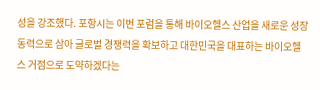성을 강조했다. 포항시는 이번 포럼을 통해 바이오헬스 산업을 새로운 성장동력으로 삼아 글로벌 경쟁력을 확보하고 대한민국을 대표하는 바이오헬스 거점으로 도약하겠다는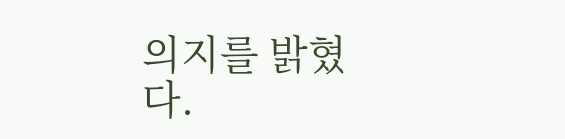의지를 밝혔다.